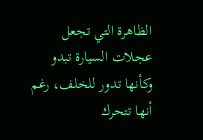الظاهرة التي تجعل عجلات السيارة تبدو وكأنها تدور للخلف، رغم أنها تتحرك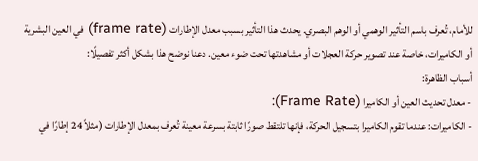للأمام، تُعرف باسم التأثير الوهمي أو الوهم البصري. يحدث هذا التأثير بسبب معدل الإطارات (frame rate) في العين البشرية أو الكاميرات، خاصة عند تصوير حركة العجلات أو مشاهدتها تحت ضوء معين. دعنا نوضح هذا بشكل أكثر تفصيلًا:
أسباب الظاهرة:
- معدل تحديث العين أو الكاميرا (Frame Rate):
- الكاميرات: عندما تقوم الكاميرا بتسجيل الحركة، فإنها تلتقط صورًا ثابتة بسرعة معينة تُعرف بمعدل الإطارات (مثلاً 24 إطارًا في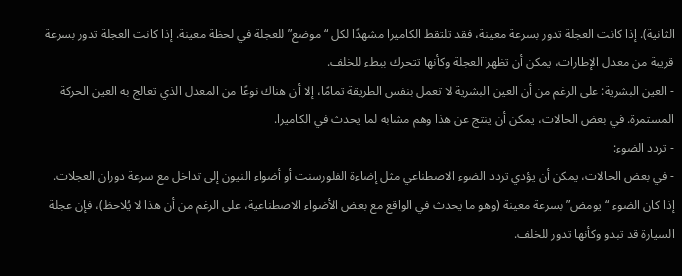الثانية). إذا كانت العجلة تدور بسرعة معينة، فقد تلتقط الكاميرا مشهدًا لكل “موضع” للعجلة في لحظة معينة. إذا كانت العجلة تدور بسرعة قريبة من معدل الإطارات، يمكن أن تظهر العجلة وكأنها تتحرك ببطء للخلف.
- العين البشرية: على الرغم من أن العين البشرية لا تعمل بنفس الطريقة تمامًا، إلا أن هناك نوعًا من المعدل الذي تعالج به العين الحركة المستمرة. في بعض الحالات، يمكن أن ينتج عن هذا وهم مشابه لما يحدث في الكاميرا.
- تردد الضوء:
- في بعض الحالات، يمكن أن يؤدي تردد الضوء الاصطناعي مثل إضاءة الفلورسنت أو أضواء النيون إلى تداخل مع سرعة دوران العجلات. إذا كان الضوء “يومض” بسرعة معينة (وهو ما يحدث في الواقع مع بعض الأضواء الاصطناعية، على الرغم من أن هذا لا يُلاحظ)، فإن عجلة السيارة قد تبدو وكأنها تدور للخلف.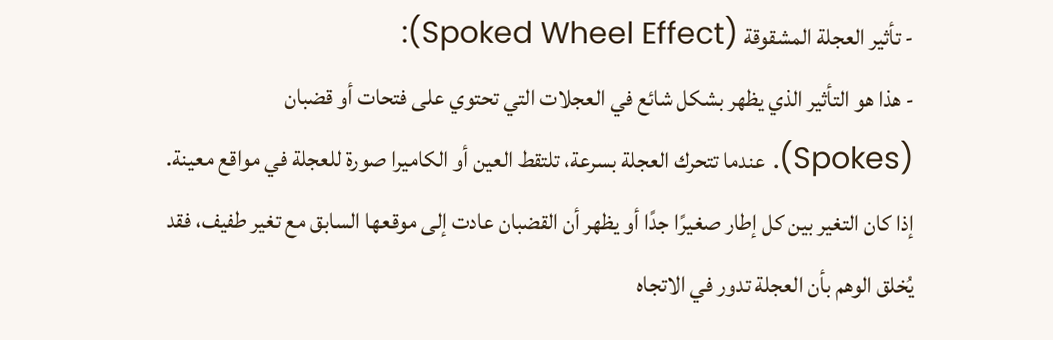- تأثير العجلة المشقوقة (Spoked Wheel Effect):
- هذا هو التأثير الذي يظهر بشكل شائع في العجلات التي تحتوي على فتحات أو قضبان (Spokes). عندما تتحرك العجلة بسرعة، تلتقط العين أو الكاميرا صورة للعجلة في مواقع معينة. إذا كان التغير بين كل إطار صغيرًا جدًا أو يظهر أن القضبان عادت إلى موقعها السابق مع تغير طفيف، فقد يُخلق الوهم بأن العجلة تدور في الاتجاه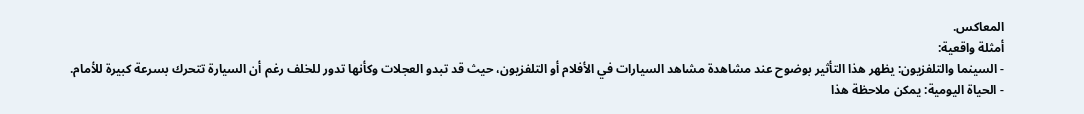المعاكس.
أمثلة واقعية:
- السينما والتلفزيون: يظهر هذا التأثير بوضوح عند مشاهدة مشاهد السيارات في الأفلام أو التلفزيون، حيث قد تبدو العجلات وكأنها تدور للخلف رغم أن السيارة تتحرك بسرعة كبيرة للأمام.
- الحياة اليومية: يمكن ملاحظة هذا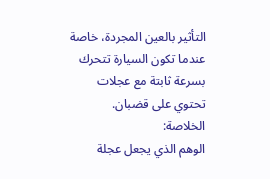التأثير بالعين المجردة، خاصة عندما تكون السيارة تتحرك بسرعة ثابتة مع عجلات تحتوي على قضبان.
الخلاصة:
الوهم الذي يجعل عجلة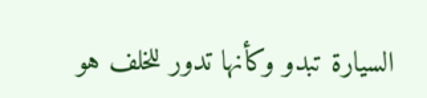السيارة تبدو وكأنها تدور للخلف هو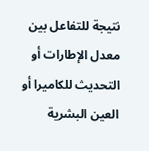نتيجة للتفاعل بين معدل الإطارات أو التحديث للكاميرا أو العين البشرية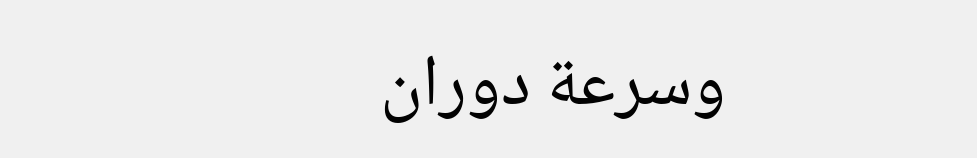وسرعة دوران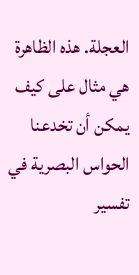العجلة. هذه الظاهرة هي مثال على كيف يمكن أن تخدعنا الحواس البصرية في تفسير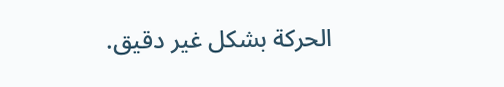الحركة بشكل غير دقيق.